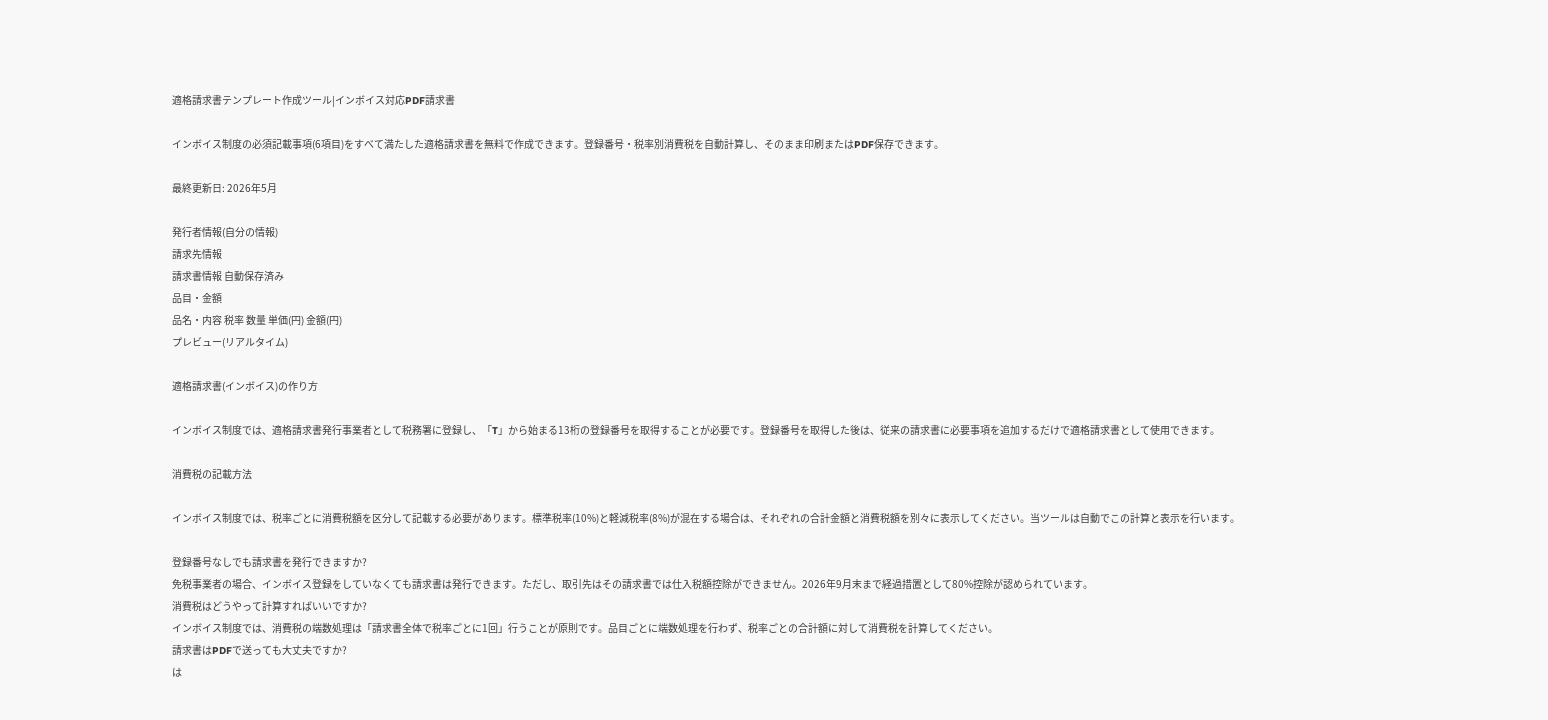適格請求書テンプレート作成ツール|インボイス対応PDF請求書

インボイス制度の必須記載事項(6項目)をすべて満たした適格請求書を無料で作成できます。登録番号・税率別消費税を自動計算し、そのまま印刷またはPDF保存できます。

最終更新日: 2026年5月

発行者情報(自分の情報)
請求先情報
請求書情報 自動保存済み
品目・金額
品名・内容 税率 数量 単価(円) 金額(円)
プレビュー(リアルタイム)

適格請求書(インボイス)の作り方

インボイス制度では、適格請求書発行事業者として税務署に登録し、「T」から始まる13桁の登録番号を取得することが必要です。登録番号を取得した後は、従来の請求書に必要事項を追加するだけで適格請求書として使用できます。

消費税の記載方法

インボイス制度では、税率ごとに消費税額を区分して記載する必要があります。標準税率(10%)と軽減税率(8%)が混在する場合は、それぞれの合計金額と消費税額を別々に表示してください。当ツールは自動でこの計算と表示を行います。

登録番号なしでも請求書を発行できますか?
免税事業者の場合、インボイス登録をしていなくても請求書は発行できます。ただし、取引先はその請求書では仕入税額控除ができません。2026年9月末まで経過措置として80%控除が認められています。
消費税はどうやって計算すればいいですか?
インボイス制度では、消費税の端数処理は「請求書全体で税率ごとに1回」行うことが原則です。品目ごとに端数処理を行わず、税率ごとの合計額に対して消費税を計算してください。
請求書はPDFで送っても大丈夫ですか?
は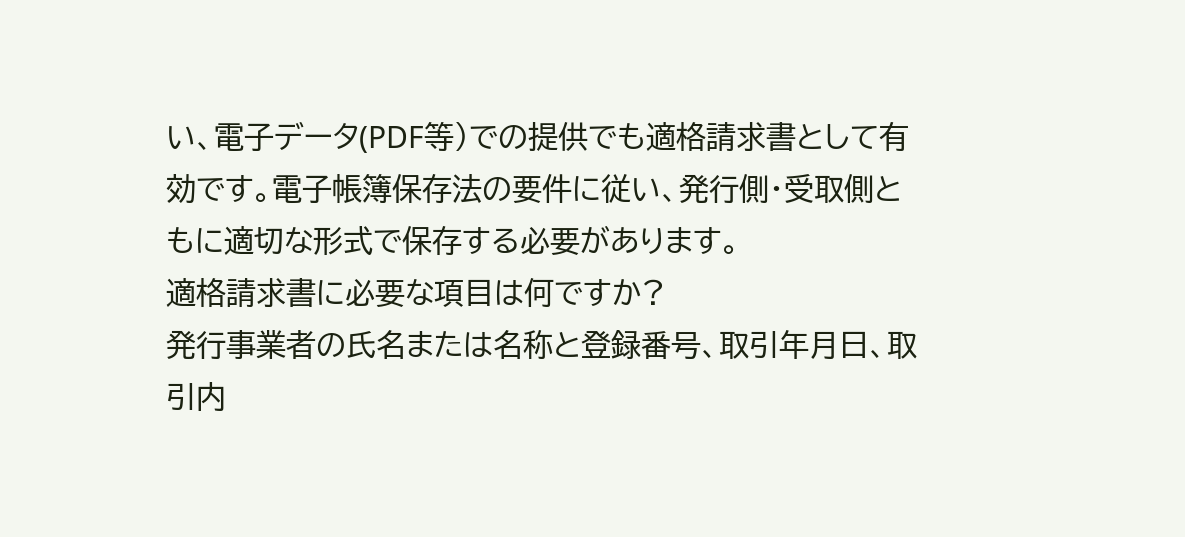い、電子データ(PDF等)での提供でも適格請求書として有効です。電子帳簿保存法の要件に従い、発行側・受取側ともに適切な形式で保存する必要があります。
適格請求書に必要な項目は何ですか?
発行事業者の氏名または名称と登録番号、取引年月日、取引内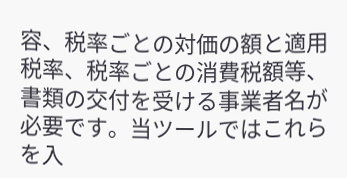容、税率ごとの対価の額と適用税率、税率ごとの消費税額等、書類の交付を受ける事業者名が必要です。当ツールではこれらを入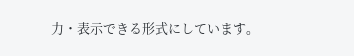力・表示できる形式にしています。